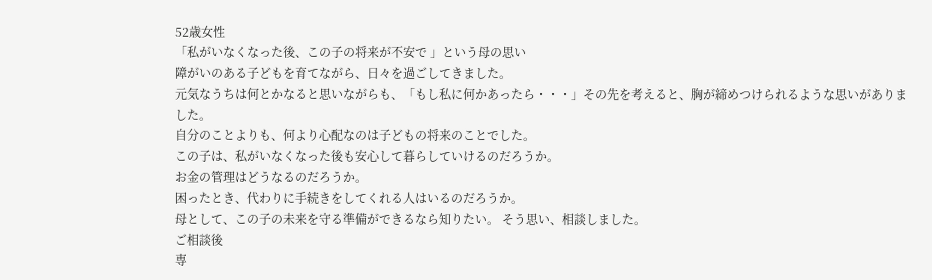52歳女性
「私がいなくなった後、この子の将来が不安で 」という母の思い
障がいのある子どもを育てながら、日々を過ごしてきました。
元気なうちは何とかなると思いながらも、「もし私に何かあったら・・・」その先を考えると、胸が締めつけられるような思いがありました。
自分のことよりも、何より心配なのは子どもの将来のことでした。
この子は、私がいなくなった後も安心して暮らしていけるのだろうか。
お金の管理はどうなるのだろうか。
困ったとき、代わりに手続きをしてくれる人はいるのだろうか。
母として、この子の未来を守る準備ができるなら知りたい。 そう思い、相談しました。
ご相談後
専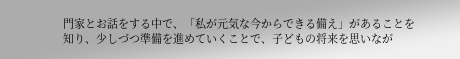門家とお話をする中で、「私が元気な今からできる備え」があることを知り、少しづつ準備を進めていくことで、子どもの将来を思いなが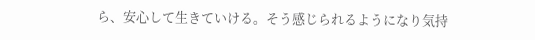ら、安心して生きていける。そう感じられるようになり気持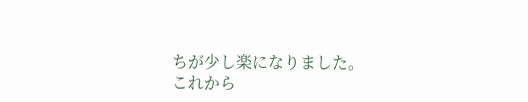ちが少し楽になりました。
これから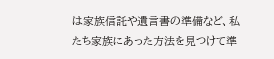は家族信託や遺言書の準備など、私たち家族にあった方法を見つけて準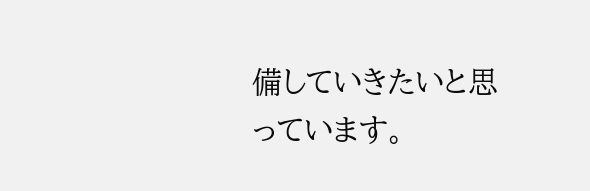備していきたいと思っています。